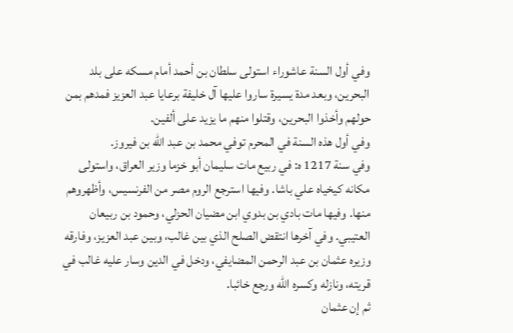وفي أول السنة عاشوراء استولى سلطان بن أحمد أمام مسكه على بلد البحرين، وبعد مدة يسيرة ساروا عليها آل خليفة برعايا عبد العزيز فمدهم بمن حولهم وأخذوا البحرين، وقتلوا منهم ما يزيد على ألفين.
وفي أول هذه السنة في المحرم توفي محمد بن عبد الله بن فيروز.
وفي سنة 1217 ه: في ربيع مات سليمان أبو خزما وزير العراق، واستولى مكانه كيخياه علي باشا. وفيها استرجع الروم مصر من الفرنسيس، وأظهروهم منها. وفيها مات بادي بن بدوي ابن مضيان الحزلي، وحمود بن ربيعان العتيبي. وفي آخرها انتقض الصلح الذي بين غالب، وبين عبد العزيز، وفارقه وزيره عثمان بن عبد الرحمن المضايفي، ودخل في الدين وسار عليه غالب في قريته، ونازله وكسره الله ورجع خائبا.
ثم إن عثمان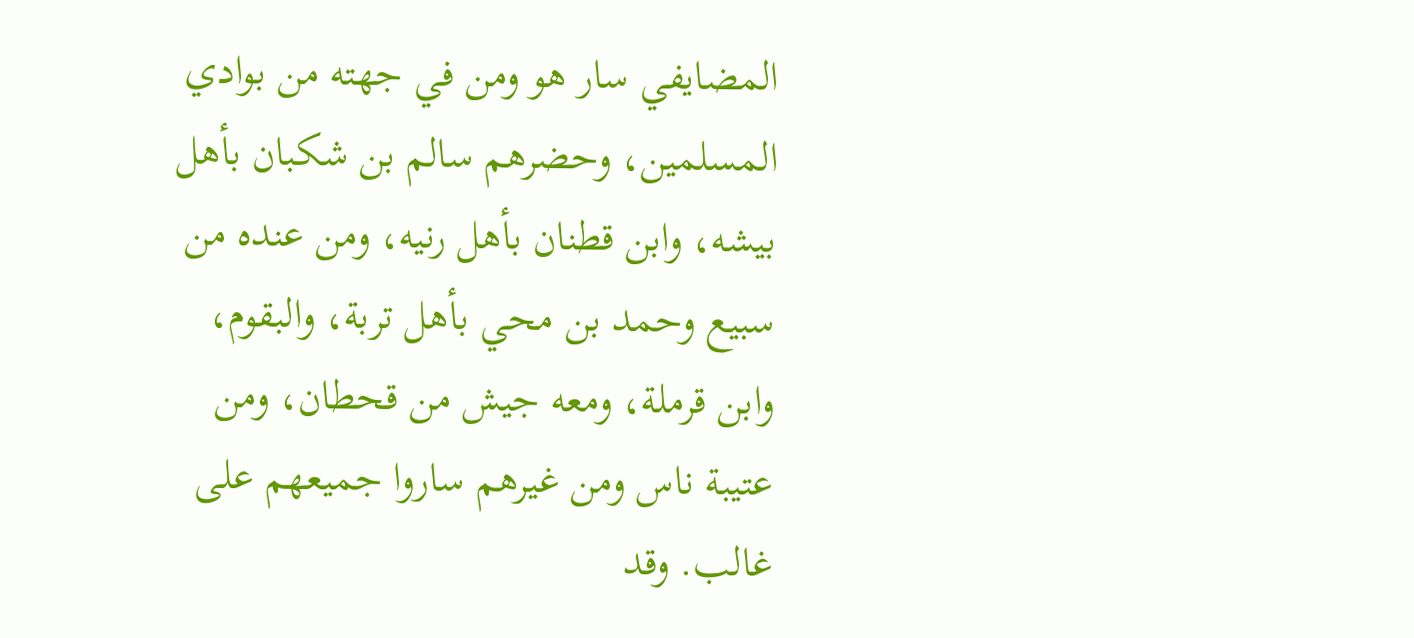المضايفي سار هو ومن في جهته من بوادي المسلمين، وحضرهم سالم بن شكبان بأهل بيشه، وابن قطنان بأهل رنيه، ومن عنده من سبيع وحمد بن محي بأهل تربة، والبقوم، وابن قرملة، ومعه جيش من قحطان، ومن عتيبة ناس ومن غيرهم ساروا جميعهم على غالب. وقد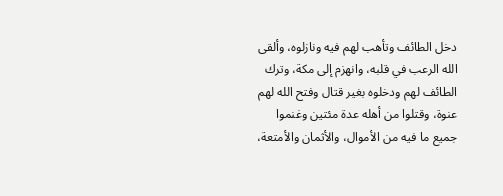دخل الطائف وتأهب لهم فيه ونازلوه، وألقى الله الرعب في قلبه، وانهزم إلى مكة، وترك الطائف لهم ودخلوه بغير قتال وفتح الله لهم عنوة، وقتلوا من أهله عدة مئتين وغنموا جميع ما فيه من الأموال، والأثمان والأمتعة،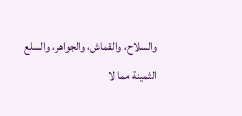والسلاح، والقماش، والجواهر، والسلع الثمينة مما لا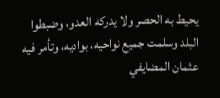يحيط به الحصر ولا يدركه العدو، وضبطوا البلد وسلمت جميع نواحيه، بواديه، وتأمر فيه عثمان المضايفي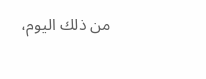من ذلك اليوم،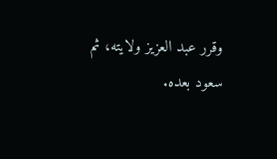وقرر عبد العزيز ولايته، ثم سعود بعده.